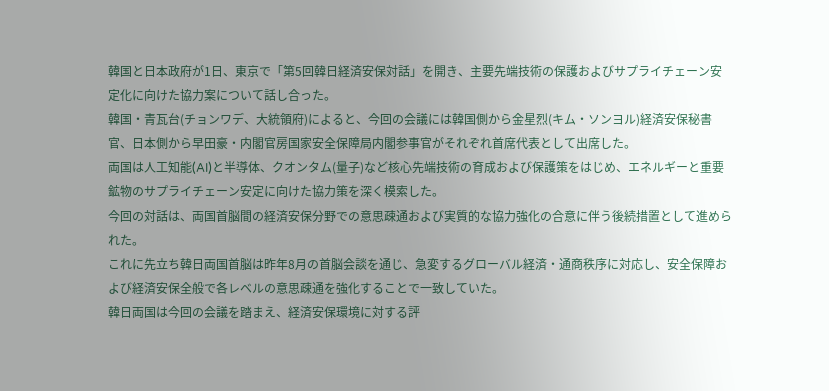韓国と日本政府が1日、東京で「第5回韓日経済安保対話」を開き、主要先端技術の保護およびサプライチェーン安定化に向けた協力案について話し合った。
韓国・青瓦台(チョンワデ、大統領府)によると、今回の会議には韓国側から金星烈(キム・ソンヨル)経済安保秘書官、日本側から早田豪・内閣官房国家安全保障局内閣参事官がそれぞれ首席代表として出席した。
両国は人工知能(AI)と半導体、クオンタム(量子)など核心先端技術の育成および保護策をはじめ、エネルギーと重要鉱物のサプライチェーン安定に向けた協力策を深く模索した。
今回の対話は、両国首脳間の経済安保分野での意思疎通および実質的な協力強化の合意に伴う後続措置として進められた。
これに先立ち韓日両国首脳は昨年8月の首脳会談を通じ、急変するグローバル経済・通商秩序に対応し、安全保障および経済安保全般で各レベルの意思疎通を強化することで一致していた。
韓日両国は今回の会議を踏まえ、経済安保環境に対する評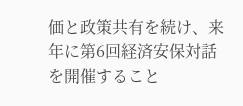価と政策共有を続け、来年に第6回経済安保対話を開催すること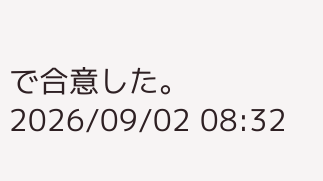で合意した。
2026/09/02 08:32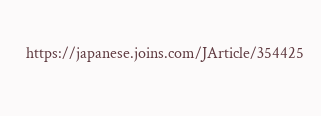https://japanese.joins.com/JArticle/354425